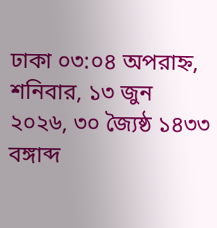ঢাকা ০৩:০৪ অপরাহ্ন, শনিবার, ১৩ জুন ২০২৬, ৩০ জ্যৈষ্ঠ ১৪৩৩ বঙ্গাব্দ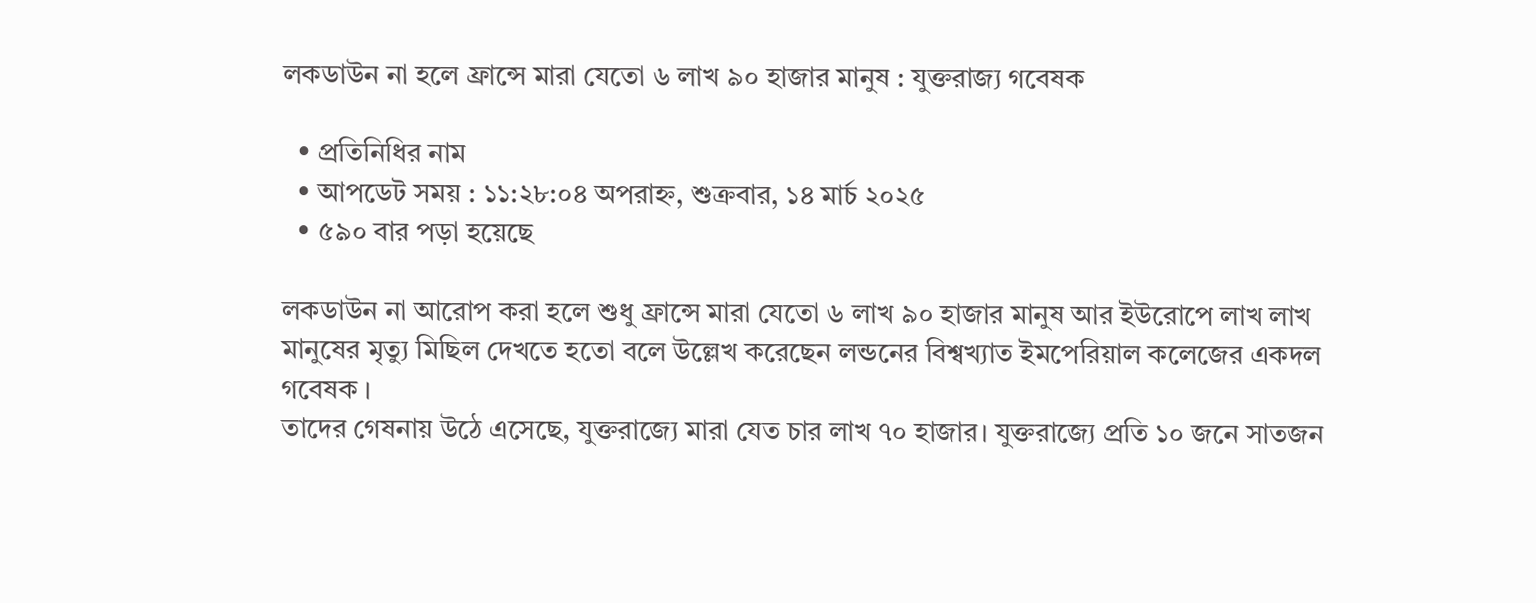লকডাউন না হলে ফ্রান্সে মারা যেতো ৬ লাখ ৯০ হাজার মানুষ : যুক্তরাজ্য গবেষক

  • প্রতিনিধির নাম
  • আপডেট সময় : ১১:২৮:০৪ অপরাহ্ন, শুক্রবার, ১৪ মার্চ ২০২৫
  • ৫৯০ বার পড়া হয়েছে

লকডাউন না আরোপ করা হলে শুধু ফ্রান্সে মারা যেতো ৬ লাখ ৯০ হাজার মানুষ আর ইউরোপে লাখ লাখ মানুষের মৃত্যু মিছিল দেখতে হতো বলে উল্লেখ করেছেন লন্ডনের বিশ্বখ্যাত ইমপেরিয়াল কলেজের একদল গবেষক ।
তাদের গেষনায় উঠে এসেছে, যুক্তরাজ্যে মারা যেত চার লাখ ৭০ হাজার। যুক্তরাজ্যে প্রতি ১০ জনে সাতজন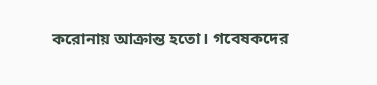করোনায় আক্রান্ত হতো। গবেষকদের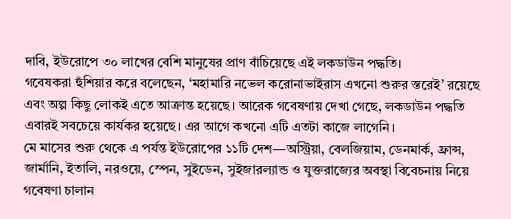দাবি, ইউরোপে ৩০ লাখের বেশি মানুষের প্রাণ বাঁচিয়েছে এই লকডাউন পদ্ধতি।
গবেষকরা হুঁশিয়ার করে বলেছেন, ‘মহামারি নভেল করোনাভাইরাস এখনো শুরুর স্তরেই’ রয়েছে এবং অল্প কিছু লোকই এতে আক্রান্ত হয়েছে। আরেক গবেষণায় দেখা গেছে, লকডাউন পদ্ধতি এবারই সবচেয়ে কার্যকর হয়েছে। এর আগে কখনো এটি এতটা কাজে লাগেনি।
মে মাসের শুরু থেকে এ পর্যন্ত ইউরোপের ১১টি দেশ—অস্ট্রিয়া, বেলজিয়াম, ডেনমার্ক, ফ্রান্স, জার্মানি, ইতালি, নরওয়ে, স্পেন, সুইডেন, সুইজারল্যান্ড ও যুক্তরাজ্যের অবস্থা বিবেচনায় নিয়ে গবেষণা চালান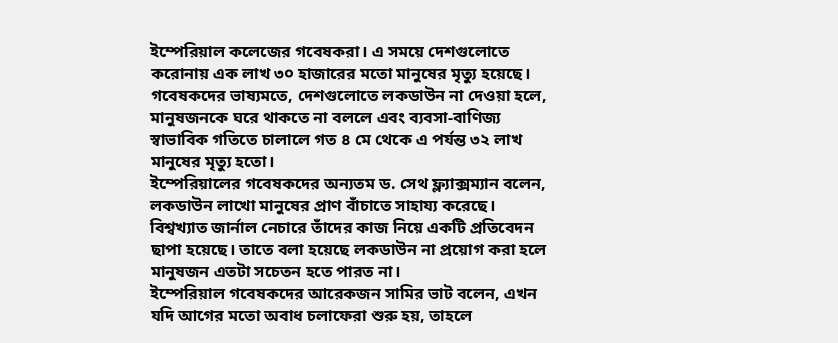ইম্পেরিয়াল কলেজের গবেষকরা। এ সময়ে দেশগুলোতে করোনায় এক লাখ ৩০ হাজারের মতো মানুষের মৃত্যু হয়েছে।
গবেষকদের ভাষ্যমতে, দেশগুলোতে লকডাউন না দেওয়া হলে, মানুষজনকে ঘরে থাকতে না বললে এবং ব্যবসা-বাণিজ্য স্বাভাবিক গতিতে চালালে গত ৪ মে থেকে এ পর্যন্ত ৩২ লাখ মানুষের মৃত্যু হতো।
ইম্পেরিয়ালের গবেষকদের অন্যতম ড. সেথ ফ্ল্যাক্সম্যান বলেন, লকডাউন লাখো মানুষের প্রাণ বাঁচাতে সাহায্য করেছে। বিশ্বখ্যাত জার্নাল নেচারে তাঁদের কাজ নিয়ে একটি প্রতিবেদন ছাপা হয়েছে। তাতে বলা হয়েছে লকডাউন না প্রয়োগ করা হলে মানুষজন এতটা সচেতন হতে পারত না।
ইম্পেরিয়াল গবেষকদের আরেকজন সামির ভাট বলেন, এখন যদি আগের মতো অবাধ চলাফেরা শুরু হয়, তাহলে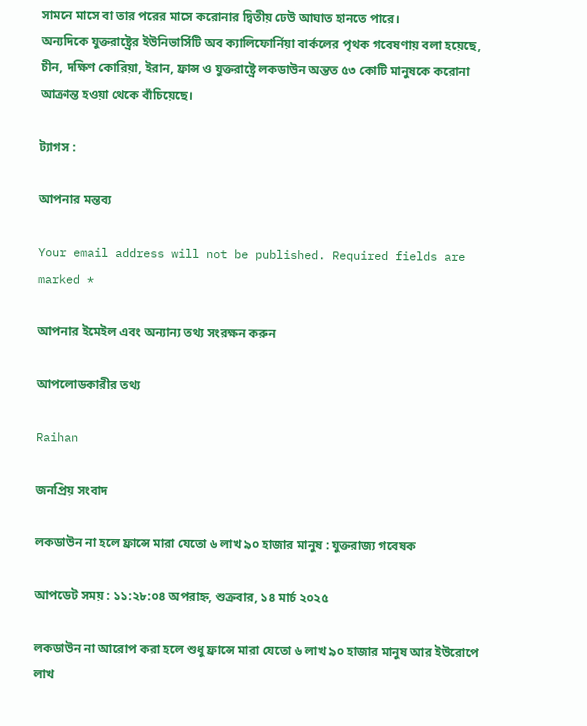সামনে মাসে বা তার পরের মাসে করোনার দ্বিতীয় ঢেউ আঘাত হানতে পারে।
অন্যদিকে যুক্তরাষ্ট্রের ইউনিভার্সিটি অব ক্যালিফোর্নিয়া বার্কলের পৃথক গবেষণায় বলা হয়েছে, চীন, দক্ষিণ কোরিয়া, ইরান, ফ্রান্স ও যুক্তরাষ্ট্রে লকডাউন অন্তত ৫৩ কোটি মানুষকে করোনা আক্রান্ত হওয়া থেকে বাঁচিয়েছে।

ট্যাগস :

আপনার মন্তব্য

Your email address will not be published. Required fields are marked *

আপনার ইমেইল এবং অন্যান্য তথ্য সংরক্ষন করুন

আপলোডকারীর তথ্য

Raihan

জনপ্রিয় সংবাদ

লকডাউন না হলে ফ্রান্সে মারা যেতো ৬ লাখ ৯০ হাজার মানুষ : যুক্তরাজ্য গবেষক

আপডেট সময় : ১১:২৮:০৪ অপরাহ্ন, শুক্রবার, ১৪ মার্চ ২০২৫

লকডাউন না আরোপ করা হলে শুধু ফ্রান্সে মারা যেতো ৬ লাখ ৯০ হাজার মানুষ আর ইউরোপে লাখ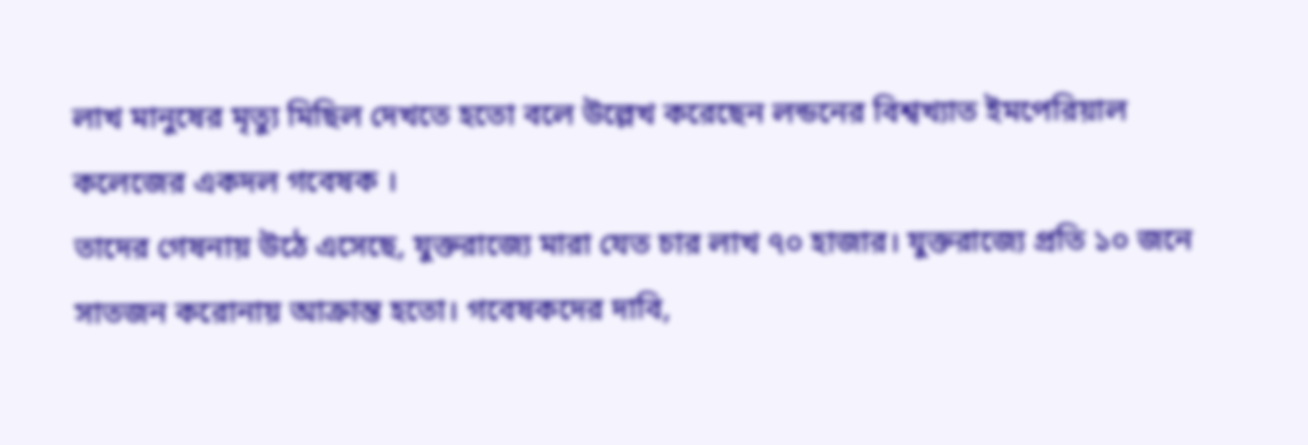লাখ মানুষের মৃত্যু মিছিল দেখতে হতো বলে উল্লেখ করেছেন লন্ডনের বিশ্বখ্যাত ইমপেরিয়াল কলেজের একদল গবেষক ।
তাদের গেষনায় উঠে এসেছে, যুক্তরাজ্যে মারা যেত চার লাখ ৭০ হাজার। যুক্তরাজ্যে প্রতি ১০ জনে সাতজন করোনায় আক্রান্ত হতো। গবেষকদের দাবি,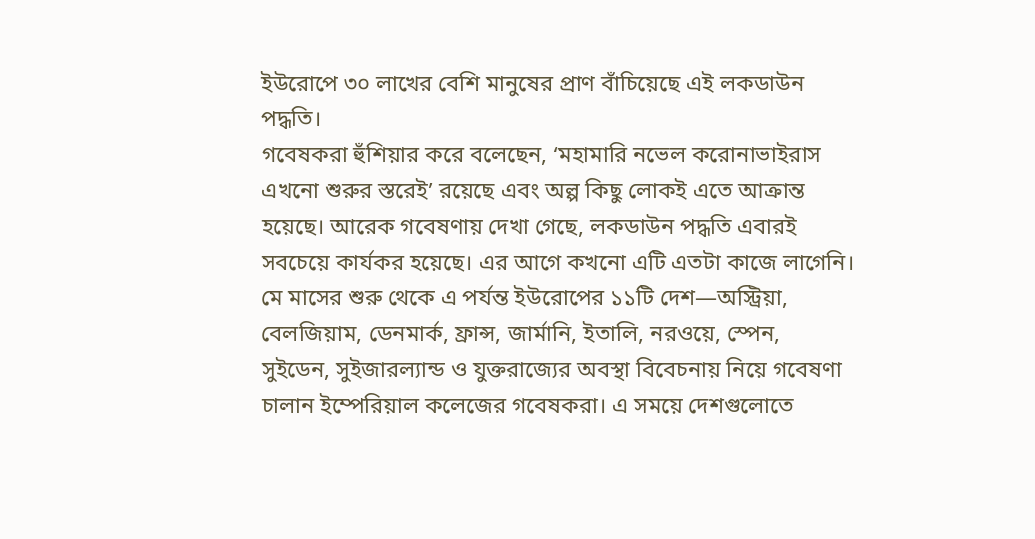ইউরোপে ৩০ লাখের বেশি মানুষের প্রাণ বাঁচিয়েছে এই লকডাউন পদ্ধতি।
গবেষকরা হুঁশিয়ার করে বলেছেন, ‘মহামারি নভেল করোনাভাইরাস এখনো শুরুর স্তরেই’ রয়েছে এবং অল্প কিছু লোকই এতে আক্রান্ত হয়েছে। আরেক গবেষণায় দেখা গেছে, লকডাউন পদ্ধতি এবারই সবচেয়ে কার্যকর হয়েছে। এর আগে কখনো এটি এতটা কাজে লাগেনি।
মে মাসের শুরু থেকে এ পর্যন্ত ইউরোপের ১১টি দেশ—অস্ট্রিয়া, বেলজিয়াম, ডেনমার্ক, ফ্রান্স, জার্মানি, ইতালি, নরওয়ে, স্পেন, সুইডেন, সুইজারল্যান্ড ও যুক্তরাজ্যের অবস্থা বিবেচনায় নিয়ে গবেষণা চালান ইম্পেরিয়াল কলেজের গবেষকরা। এ সময়ে দেশগুলোতে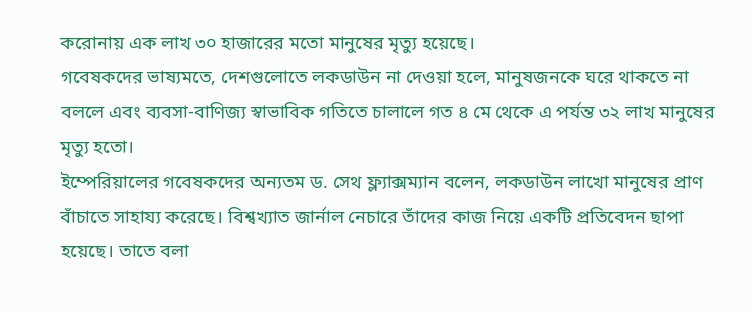করোনায় এক লাখ ৩০ হাজারের মতো মানুষের মৃত্যু হয়েছে।
গবেষকদের ভাষ্যমতে, দেশগুলোতে লকডাউন না দেওয়া হলে, মানুষজনকে ঘরে থাকতে না বললে এবং ব্যবসা-বাণিজ্য স্বাভাবিক গতিতে চালালে গত ৪ মে থেকে এ পর্যন্ত ৩২ লাখ মানুষের মৃত্যু হতো।
ইম্পেরিয়ালের গবেষকদের অন্যতম ড. সেথ ফ্ল্যাক্সম্যান বলেন, লকডাউন লাখো মানুষের প্রাণ বাঁচাতে সাহায্য করেছে। বিশ্বখ্যাত জার্নাল নেচারে তাঁদের কাজ নিয়ে একটি প্রতিবেদন ছাপা হয়েছে। তাতে বলা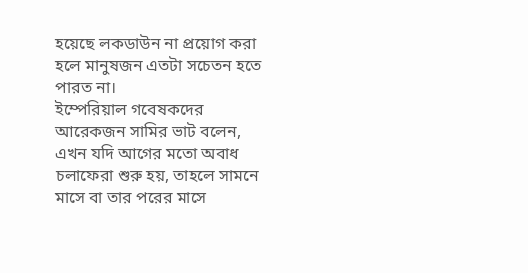হয়েছে লকডাউন না প্রয়োগ করা হলে মানুষজন এতটা সচেতন হতে পারত না।
ইম্পেরিয়াল গবেষকদের আরেকজন সামির ভাট বলেন, এখন যদি আগের মতো অবাধ চলাফেরা শুরু হয়, তাহলে সামনে মাসে বা তার পরের মাসে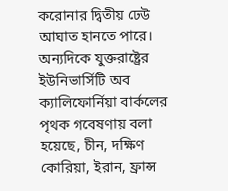করোনার দ্বিতীয় ঢেউ আঘাত হানতে পারে।
অন্যদিকে যুক্তরাষ্ট্রের ইউনিভার্সিটি অব ক্যালিফোর্নিয়া বার্কলের পৃথক গবেষণায় বলা হয়েছে, চীন, দক্ষিণ কোরিয়া, ইরান, ফ্রান্স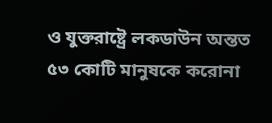ও যুক্তরাষ্ট্রে লকডাউন অন্তত ৫৩ কোটি মানুষকে করোনা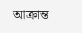আক্রান্ত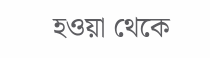হওয়া থেকে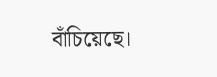বাঁচিয়েছে।